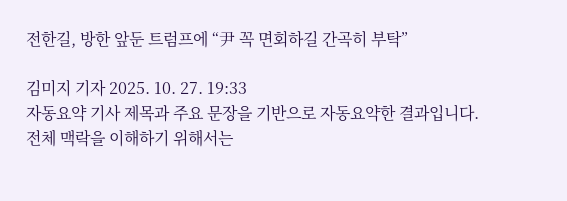전한길, 방한 앞둔 트럼프에 “尹 꼭 면회하길 간곡히 부탁”

김미지 기자 2025. 10. 27. 19:33
자동요약 기사 제목과 주요 문장을 기반으로 자동요약한 결과입니다.
전체 맥락을 이해하기 위해서는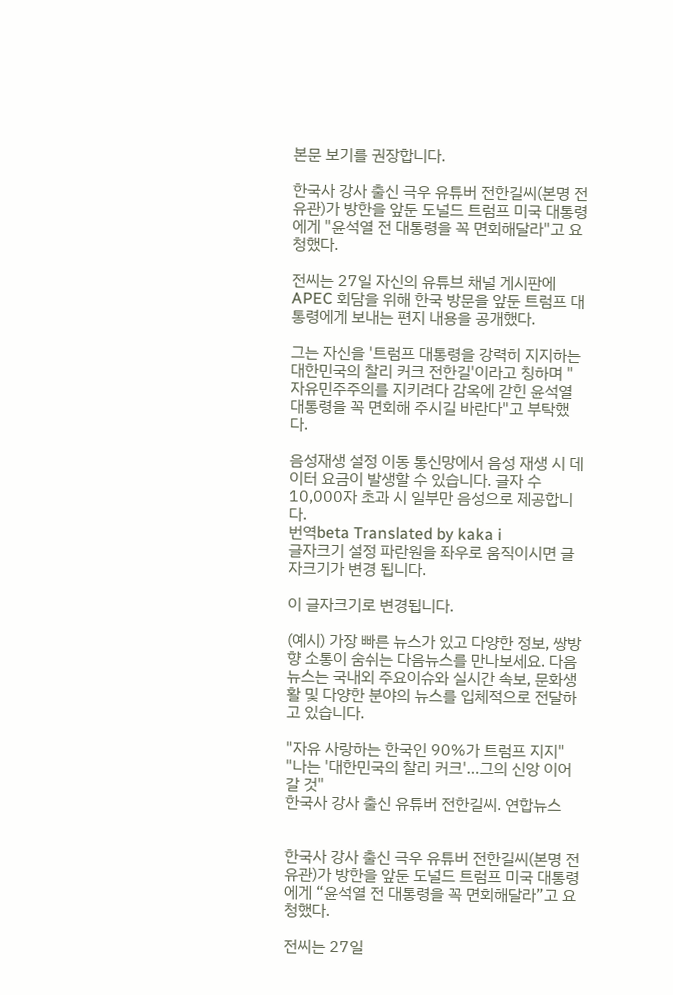본문 보기를 권장합니다.

한국사 강사 출신 극우 유튜버 전한길씨(본명 전유관)가 방한을 앞둔 도널드 트럼프 미국 대통령에게 "윤석열 전 대통령을 꼭 면회해달라"고 요청했다.

전씨는 27일 자신의 유튜브 채널 게시판에 APEC 회담을 위해 한국 방문을 앞둔 트럼프 대통령에게 보내는 편지 내용을 공개했다.

그는 자신을 '트럼프 대통령을 강력히 지지하는 대한민국의 찰리 커크 전한길'이라고 칭하며 "자유민주주의를 지키려다 감옥에 갇힌 윤석열 대통령을 꼭 면회해 주시길 바란다"고 부탁했다.

음성재생 설정 이동 통신망에서 음성 재생 시 데이터 요금이 발생할 수 있습니다. 글자 수 10,000자 초과 시 일부만 음성으로 제공합니다.
번역beta Translated by kaka i
글자크기 설정 파란원을 좌우로 움직이시면 글자크기가 변경 됩니다.

이 글자크기로 변경됩니다.

(예시) 가장 빠른 뉴스가 있고 다양한 정보, 쌍방향 소통이 숨쉬는 다음뉴스를 만나보세요. 다음뉴스는 국내외 주요이슈와 실시간 속보, 문화생활 및 다양한 분야의 뉴스를 입체적으로 전달하고 있습니다.

"자유 사랑하는 한국인 90%가 트럼프 지지"
"나는 '대한민국의 찰리 커크'…그의 신앙 이어갈 것"
한국사 강사 출신 유튜버 전한길씨. 연합뉴스


한국사 강사 출신 극우 유튜버 전한길씨(본명 전유관)가 방한을 앞둔 도널드 트럼프 미국 대통령에게 “윤석열 전 대통령을 꼭 면회해달라”고 요청했다.

전씨는 27일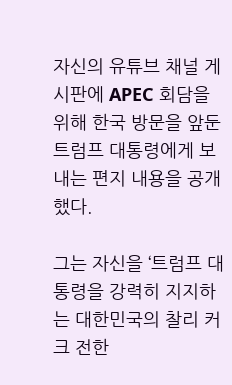자신의 유튜브 채널 게시판에 APEC 회담을 위해 한국 방문을 앞둔 트럼프 대통령에게 보내는 편지 내용을 공개했다.

그는 자신을 ‘트럼프 대통령을 강력히 지지하는 대한민국의 찰리 커크 전한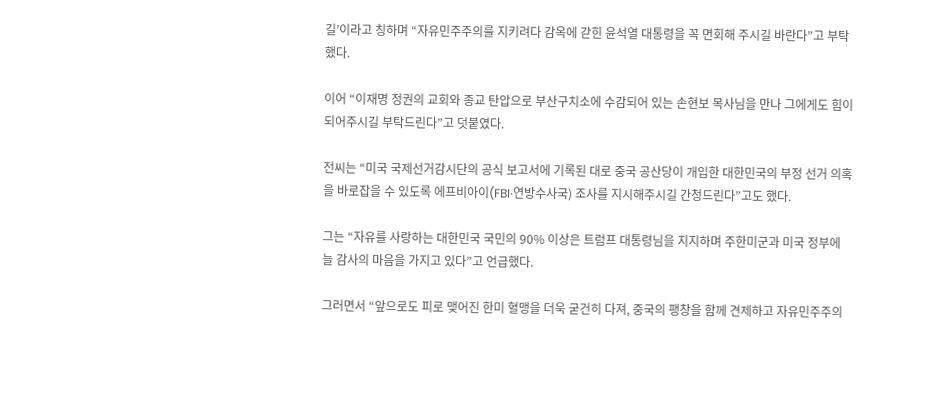길’이라고 칭하며 “자유민주주의를 지키려다 감옥에 갇힌 윤석열 대통령을 꼭 면회해 주시길 바란다”고 부탁했다.

이어 “이재명 정권의 교회와 종교 탄압으로 부산구치소에 수감되어 있는 손현보 목사님을 만나 그에게도 힘이 되어주시길 부탁드린다”고 덧붙였다.

전씨는 “미국 국제선거감시단의 공식 보고서에 기록된 대로 중국 공산당이 개입한 대한민국의 부정 선거 의혹을 바로잡을 수 있도록 에프비아이(FBI·연방수사국) 조사를 지시해주시길 간청드린다”고도 했다.

그는 “자유를 사랑하는 대한민국 국민의 90% 이상은 트럼프 대통령님을 지지하며 주한미군과 미국 정부에 늘 감사의 마음을 가지고 있다”고 언급했다.

그러면서 “앞으로도 피로 맺어진 한미 혈맹을 더욱 굳건히 다져, 중국의 팽창을 함께 견제하고 자유민주주의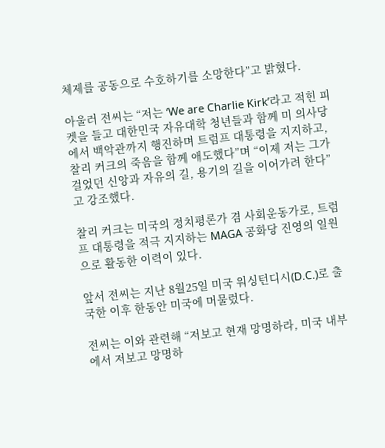체제를 공동으로 수호하기를 소망한다”고 밝혔다.

아울러 전씨는 “저는 ‘We are Charlie Kirk’라고 적힌 피켓을 들고 대한민국 자유대학 청년들과 함께 미 의사당에서 백악관까지 행진하며 트럼프 대통령을 지지하고, 찰리 커크의 죽음을 함께 애도했다”며 “이제 저는 그가 걸었던 신앙과 자유의 길, 용기의 길을 이어가려 한다”고 강조했다.

찰리 커크는 미국의 정치평론가 겸 사회운동가로, 트럼프 대통령을 적극 지지하는 MAGA 공화당 진영의 일원으로 활동한 이력이 있다.

앞서 전씨는 지난 8월25일 미국 워싱턴디시(D.C.)로 출국한 이후 한동안 미국에 머물렀다.

전씨는 이와 관련해 “저보고 현재 망명하라, 미국 내부에서 저보고 망명하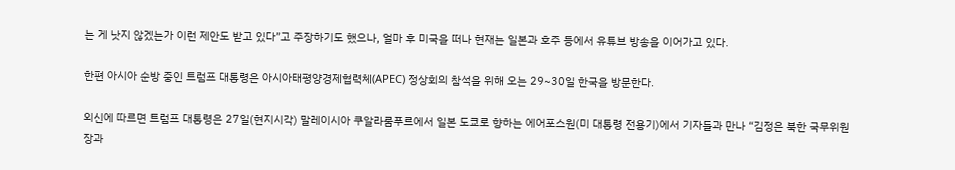는 게 낫지 않겠는가 이런 제안도 받고 있다”고 주장하기도 했으나, 얼마 후 미국을 떠나 현재는 일본과 호주 등에서 유튜브 방송을 이어가고 있다.

한편 아시아 순방 중인 트럼프 대통령은 아시아태평양경제협력체(APEC) 정상회의 참석을 위해 오는 29~30일 한국을 방문한다.

외신에 따르면 트럼프 대통령은 27일(현지시각) 말레이시아 쿠알라룸푸르에서 일본 도쿄로 향하는 에어포스원(미 대통령 전용기)에서 기자들과 만나 “김정은 북한 국무위원장과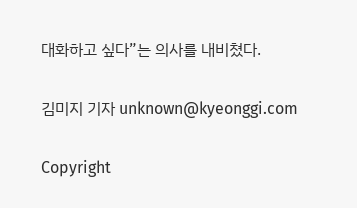대화하고 싶다”는 의사를 내비쳤다.

김미지 기자 unknown@kyeonggi.com

Copyright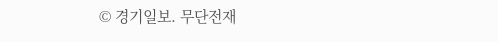© 경기일보. 무단전재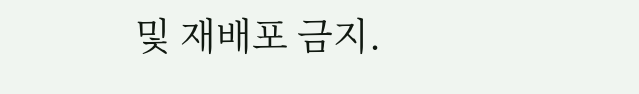및 재배포 금지.